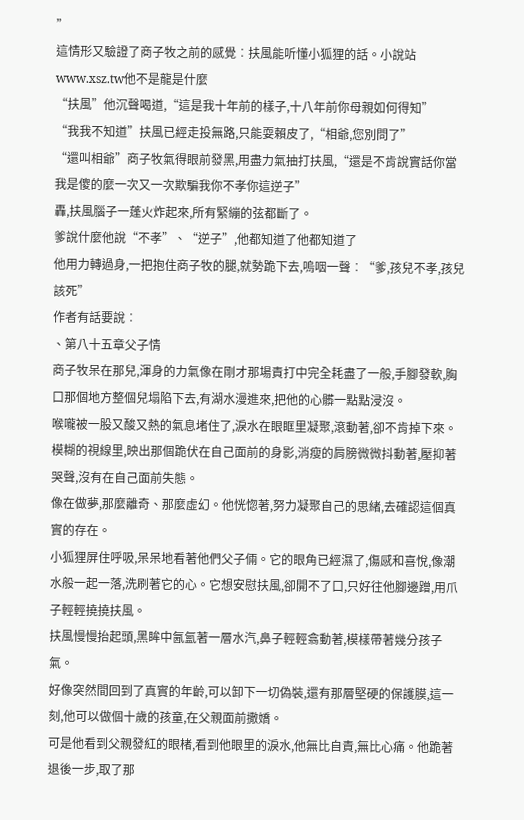”
這情形又驗證了商子牧之前的感覺︰扶風能听懂小狐狸的話。小說站
www.xsz.tw他不是龍是什麼
“扶風”他沉聲喝道,“這是我十年前的樣子,十八年前你母親如何得知”
“我我不知道”扶風已經走投無路,只能耍賴皮了,“相爺,您別問了”
“還叫相爺”商子牧氣得眼前發黑,用盡力氣抽打扶風,“還是不肯說實話你當我是傻的麼一次又一次欺騙我你不孝你這逆子”
轟,扶風腦子一蓬火炸起來,所有緊繃的弦都斷了。
爹說什麼他說“不孝”、“逆子”,他都知道了他都知道了
他用力轉過身,一把抱住商子牧的腿,就勢跪下去,嗚咽一聲︰“爹,孩兒不孝,孩兒該死”
作者有話要說︰
、第八十五章父子情
商子牧呆在那兒,渾身的力氣像在剛才那場責打中完全耗盡了一般,手腳發軟,胸口那個地方整個兒塌陷下去,有湖水漫進來,把他的心髒一點點浸沒。
喉嚨被一股又酸又熱的氣息堵住了,淚水在眼眶里凝聚,滾動著,卻不肯掉下來。
模糊的視線里,映出那個跪伏在自己面前的身影,消瘦的肩膀微微抖動著,壓抑著哭聲,沒有在自己面前失態。
像在做夢,那麼離奇、那麼虛幻。他恍惚著,努力凝聚自己的思緒,去確認這個真實的存在。
小狐狸屏住呼吸,呆呆地看著他們父子倆。它的眼角已經濕了,傷感和喜悅,像潮水般一起一落,洗刷著它的心。它想安慰扶風,卻開不了口,只好往他腳邊蹭,用爪子輕輕撓撓扶風。
扶風慢慢抬起頭,黑眸中氤氳著一層水汽,鼻子輕輕翕動著,模樣帶著幾分孩子氣。
好像突然間回到了真實的年齡,可以卸下一切偽裝,還有那層堅硬的保護膜,這一刻,他可以做個十歲的孩童,在父親面前撒嬌。
可是他看到父親發紅的眼楮,看到他眼里的淚水,他無比自責,無比心痛。他跪著退後一步,取了那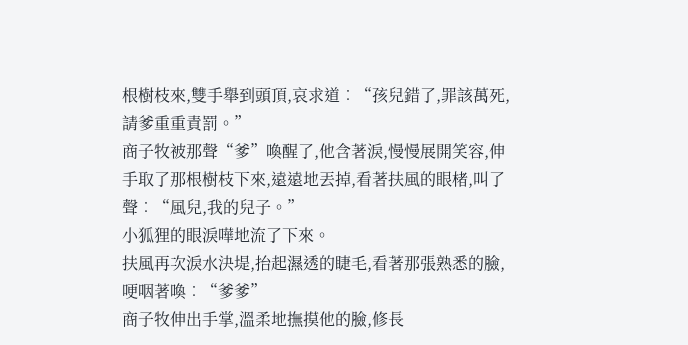根樹枝來,雙手舉到頭頂,哀求道︰“孩兒錯了,罪該萬死,請爹重重責罰。”
商子牧被那聲“爹”喚醒了,他含著淚,慢慢展開笑容,伸手取了那根樹枝下來,遠遠地丟掉,看著扶風的眼楮,叫了聲︰“風兒,我的兒子。”
小狐狸的眼淚嘩地流了下來。
扶風再次淚水決堤,抬起濕透的睫毛,看著那張熟悉的臉,哽咽著喚︰“爹爹”
商子牧伸出手掌,溫柔地撫摸他的臉,修長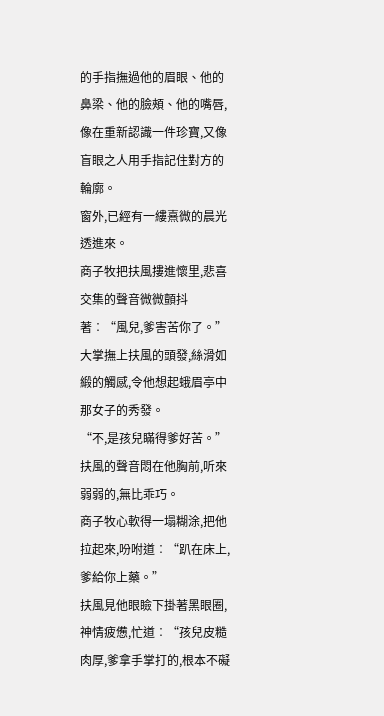的手指撫過他的眉眼、他的鼻梁、他的臉頰、他的嘴唇,像在重新認識一件珍寶,又像盲眼之人用手指記住對方的輪廓。
窗外,已經有一縷熹微的晨光透進來。
商子牧把扶風摟進懷里,悲喜交集的聲音微微顫抖著︰“風兒,爹害苦你了。”大掌撫上扶風的頭發,絲滑如緞的觸感,令他想起蛾眉亭中那女子的秀發。
“不,是孩兒瞞得爹好苦。”扶風的聲音悶在他胸前,听來弱弱的,無比乖巧。
商子牧心軟得一塌糊涂,把他拉起來,吩咐道︰“趴在床上,爹給你上藥。”
扶風見他眼瞼下掛著黑眼圈,神情疲憊,忙道︰“孩兒皮糙肉厚,爹拿手掌打的,根本不礙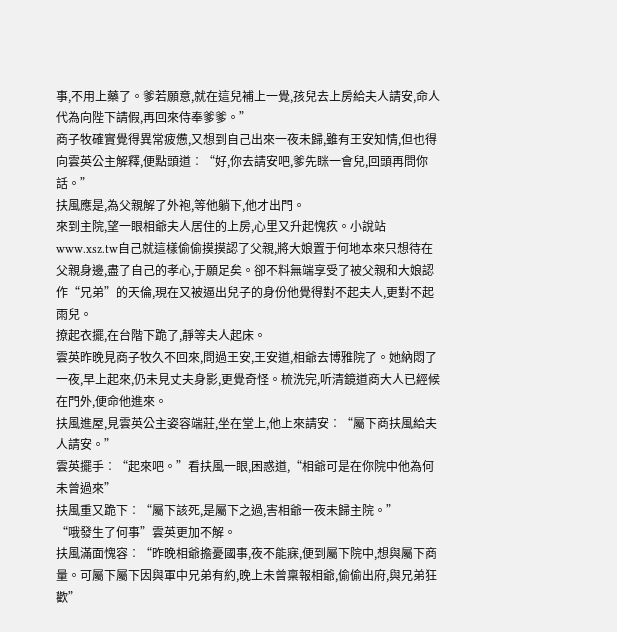事,不用上藥了。爹若願意,就在這兒補上一覺,孩兒去上房給夫人請安,命人代為向陛下請假,再回來侍奉爹爹。”
商子牧確實覺得異常疲憊,又想到自己出來一夜未歸,雖有王安知情,但也得向雲英公主解釋,便點頭道︰“好,你去請安吧,爹先眯一會兒,回頭再問你話。”
扶風應是,為父親解了外袍,等他躺下,他才出門。
來到主院,望一眼相爺夫人居住的上房,心里又升起愧疚。小說站
www.xsz.tw自己就這樣偷偷摸摸認了父親,將大娘置于何地本來只想待在父親身邊,盡了自己的孝心,于願足矣。卻不料無端享受了被父親和大娘認作“兄弟”的天倫,現在又被逼出兒子的身份他覺得對不起夫人,更對不起雨兒。
撩起衣擺,在台階下跪了,靜等夫人起床。
雲英昨晚見商子牧久不回來,問過王安,王安道,相爺去博雅院了。她納悶了一夜,早上起來,仍未見丈夫身影,更覺奇怪。梳洗完,听清鏡道商大人已經候在門外,便命他進來。
扶風進屋,見雲英公主姿容端莊,坐在堂上,他上來請安︰“屬下商扶風給夫人請安。”
雲英擺手︰“起來吧。”看扶風一眼,困惑道,“相爺可是在你院中他為何未曾過來”
扶風重又跪下︰“屬下該死,是屬下之過,害相爺一夜未歸主院。”
“哦發生了何事”雲英更加不解。
扶風滿面愧容︰“昨晚相爺擔憂國事,夜不能寐,便到屬下院中,想與屬下商量。可屬下屬下因與軍中兄弟有約,晚上未曾稟報相爺,偷偷出府,與兄弟狂歡”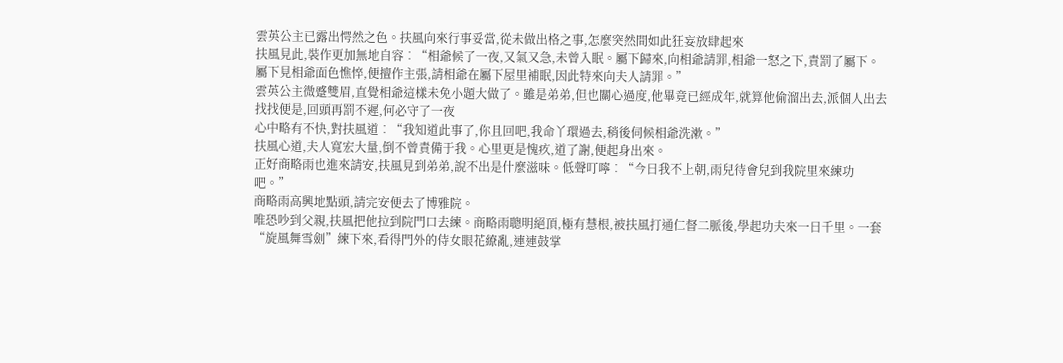雲英公主已露出愕然之色。扶風向來行事妥當,從未做出格之事,怎麼突然間如此狂妄放肆起來
扶風見此,裝作更加無地自容︰“相爺候了一夜,又氣又急,未曾入眠。屬下歸來,向相爺請罪,相爺一怒之下,責罰了屬下。屬下見相爺面色憔悴,便擅作主張,請相爺在屬下屋里補眠,因此特來向夫人請罪。”
雲英公主微蹙雙眉,直覺相爺這樣未免小題大做了。雖是弟弟,但也關心過度,他畢竟已經成年,就算他偷溜出去,派個人出去找找便是,回頭再罰不遲,何必守了一夜
心中略有不快,對扶風道︰“我知道此事了,你且回吧,我命丫環過去,稍後伺候相爺洗漱。”
扶風心道,夫人寬宏大量,倒不曾責備于我。心里更是愧疚,道了謝,便起身出來。
正好商略雨也進來請安,扶風見到弟弟,說不出是什麼滋味。低聲叮嚀︰“今日我不上朝,雨兒待會兒到我院里來練功吧。”
商略雨高興地點頭,請完安便去了博雅院。
唯恐吵到父親,扶風把他拉到院門口去練。商略雨聰明絕頂,極有慧根,被扶風打通仁督二脈後,學起功夫來一日千里。一套“旋風舞雪劍”練下來,看得門外的侍女眼花繚亂,連連鼓掌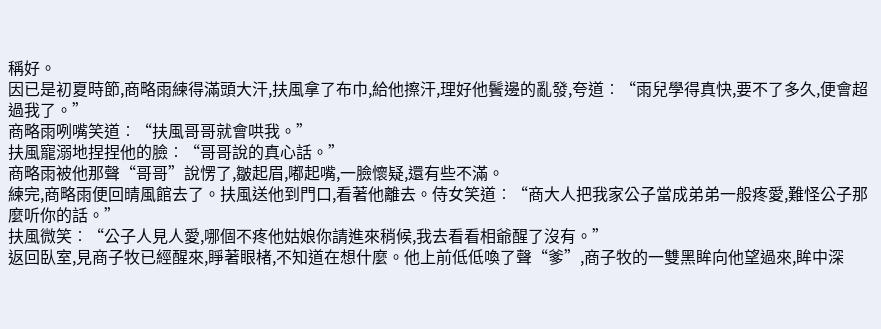稱好。
因已是初夏時節,商略雨練得滿頭大汗,扶風拿了布巾,給他擦汗,理好他鬢邊的亂發,夸道︰“雨兒學得真快,要不了多久,便會超過我了。”
商略雨咧嘴笑道︰“扶風哥哥就會哄我。”
扶風寵溺地捏捏他的臉︰“哥哥說的真心話。”
商略雨被他那聲“哥哥”說愣了,皺起眉,嘟起嘴,一臉懷疑,還有些不滿。
練完,商略雨便回晴風館去了。扶風送他到門口,看著他離去。侍女笑道︰“商大人把我家公子當成弟弟一般疼愛,難怪公子那麼听你的話。”
扶風微笑︰“公子人見人愛,哪個不疼他姑娘你請進來稍候,我去看看相爺醒了沒有。”
返回臥室,見商子牧已經醒來,睜著眼楮,不知道在想什麼。他上前低低喚了聲“爹”,商子牧的一雙黑眸向他望過來,眸中深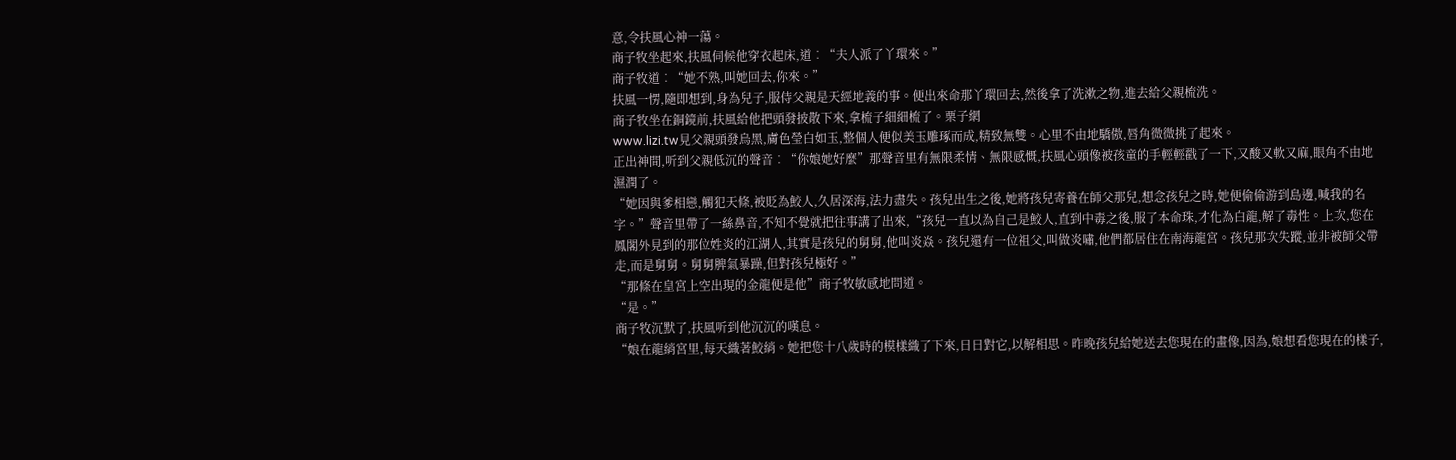意,令扶風心神一蕩。
商子牧坐起來,扶風伺候他穿衣起床,道︰“夫人派了丫環來。”
商子牧道︰“她不熟,叫她回去,你來。”
扶風一愣,隨即想到,身為兒子,服侍父親是天經地義的事。便出來命那丫環回去,然後拿了洗漱之物,進去給父親梳洗。
商子牧坐在銅鏡前,扶風給他把頭發披散下來,拿梳子細細梳了。栗子網
www.lizi.tw見父親頭發烏黑,膚色瑩白如玉,整個人便似美玉雕琢而成,精致無雙。心里不由地驕傲,唇角微微挑了起來。
正出神間,听到父親低沉的聲音︰“你娘她好麼”那聲音里有無限柔情、無限感慨,扶風心頭像被孩童的手輕輕戳了一下,又酸又軟又麻,眼角不由地濕潤了。
“她因與爹相戀,觸犯天條,被貶為鮫人,久居深海,法力盡失。孩兒出生之後,她將孩兒寄養在師父那兒,想念孩兒之時,她便偷偷游到島邊,喊我的名字。”聲音里帶了一絲鼻音,不知不覺就把往事講了出來,“孩兒一直以為自己是鮫人,直到中毒之後,服了本命珠,才化為白龍,解了毒性。上次,您在鳳閣外見到的那位姓炎的江湖人,其實是孩兒的舅舅,他叫炎焱。孩兒還有一位祖父,叫做炎嘯,他們都居住在南海龍宮。孩兒那次失蹤,並非被師父帶走,而是舅舅。舅舅脾氣暴躁,但對孩兒極好。”
“那條在皇宮上空出現的金龍便是他”商子牧敏感地問道。
“是。”
商子牧沉默了,扶風听到他沉沉的嘆息。
“娘在龍綃宮里,每天織著鮫綃。她把您十八歲時的模樣織了下來,日日對它,以解相思。昨晚孩兒給她送去您現在的畫像,因為,娘想看您現在的樣子,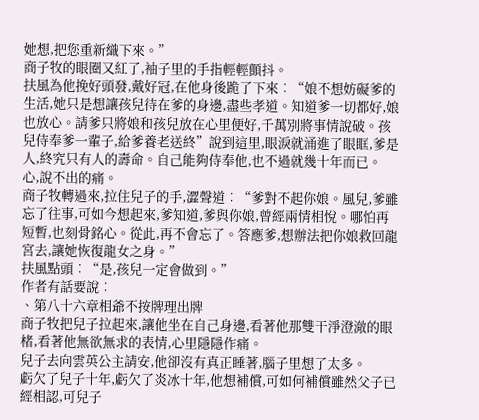她想,把您重新織下來。”
商子牧的眼圈又紅了,袖子里的手指輕輕顫抖。
扶風為他挽好頭發,戴好冠,在他身後跪了下來︰“娘不想妨礙爹的生活,她只是想讓孩兒待在爹的身邊,盡些孝道。知道爹一切都好,娘也放心。請爹只將娘和孩兒放在心里便好,千萬別將事情說破。孩兒侍奉爹一輩子,給爹養老送終”說到這里,眼淚就涌進了眼眶,爹是人,終究只有人的壽命。自己能夠侍奉他,也不過就幾十年而已。
心,說不出的痛。
商子牧轉過來,拉住兒子的手,澀聲道︰“爹對不起你娘。風兒,爹雖忘了往事,可如今想起來,爹知道,爹與你娘,曾經兩情相悅。哪怕再短暫,也刻骨銘心。從此,再不會忘了。答應爹,想辦法把你娘救回龍宮去,讓她恢復龍女之身。”
扶風點頭︰“是,孩兒一定會做到。”
作者有話要說︰
、第八十六章相爺不按牌理出牌
商子牧把兒子拉起來,讓他坐在自己身邊,看著他那雙干淨澄澈的眼楮,看著他無欲無求的表情,心里隱隱作痛。
兒子去向雲英公主請安,他卻沒有真正睡著,腦子里想了太多。
虧欠了兒子十年,虧欠了炎冰十年,他想補償,可如何補償雖然父子已經相認,可兒子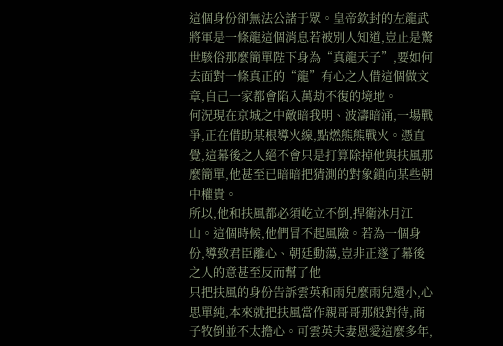這個身份卻無法公諸于眾。皇帝欽封的左龍武將軍是一條龍這個消息若被別人知道,豈止是驚世駭俗那麼簡單陛下身為“真龍天子”,要如何去面對一條真正的“龍”有心之人借這個做文章,自己一家都會陷入萬劫不復的境地。
何況現在京城之中敵暗我明、波濤暗涌,一場戰爭,正在借助某根導火線,點燃熊熊戰火。憑直覺,這幕後之人絕不會只是打算除掉他與扶風那麼簡單,他甚至已暗暗把猜測的對象鎖向某些朝中權貴。
所以,他和扶風都必須屹立不倒,捍衛沐月江山。這個時候,他們冒不起風險。若為一個身份,導致君臣離心、朝廷動蕩,豈非正遂了幕後之人的意甚至反而幫了他
只把扶風的身份告訴雲英和雨兒麼雨兒還小,心思單純,本來就把扶風當作親哥哥那般對待,商子牧倒並不太擔心。可雲英夫妻恩愛這麼多年,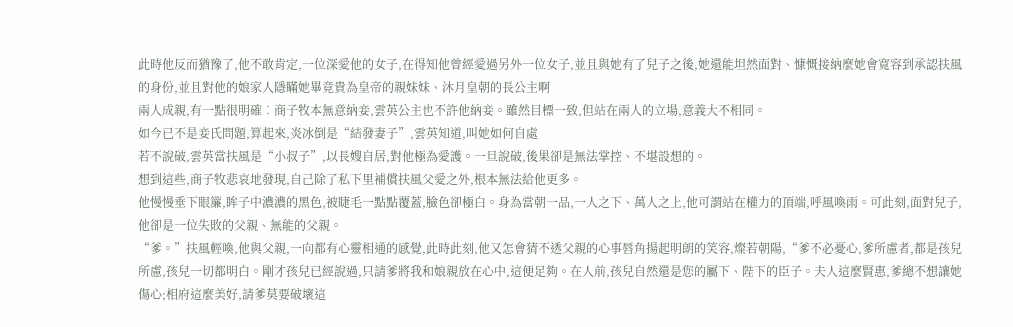此時他反而猶豫了,他不敢肯定,一位深愛他的女子,在得知他曾經愛過另外一位女子,並且與她有了兒子之後,她還能坦然面對、慷慨接納麼她會寬容到承認扶風的身份,並且對他的娘家人隱瞞她畢竟貴為皇帝的親妹妹、沐月皇朝的長公主啊
兩人成親,有一點很明確︰商子牧本無意納妾,雲英公主也不許他納妾。雖然目標一致,但站在兩人的立場,意義大不相同。
如今已不是妾氏問題,算起來,炎冰倒是“結發妻子”,雲英知道,叫她如何自處
若不說破,雲英當扶風是“小叔子”,以長嫂自居,對他極為愛護。一旦說破,後果卻是無法掌控、不堪設想的。
想到這些,商子牧悲哀地發現,自己除了私下里補償扶風父愛之外,根本無法給他更多。
他慢慢垂下眼簾,眸子中濃濃的黑色,被睫毛一點點覆蓋,臉色卻極白。身為當朝一品,一人之下、萬人之上,他可謂站在權力的頂端,呼風喚雨。可此刻,面對兒子,他卻是一位失敗的父親、無能的父親。
“爹。”扶風輕喚,他與父親,一向都有心靈相通的感覺,此時此刻,他又怎會猜不透父親的心事唇角揚起明朗的笑容,燦若朝陽,“爹不必憂心,爹所慮者,都是孩兒所慮,孩兒一切都明白。剛才孩兒已經說過,只請爹將我和娘親放在心中,這便足夠。在人前,孩兒自然還是您的屬下、陛下的臣子。夫人這麼賢惠,爹總不想讓她傷心;相府這麼美好,請爹莫要破壞這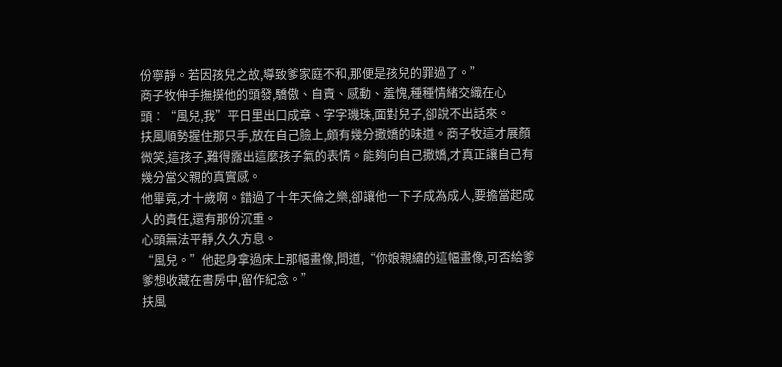份寧靜。若因孩兒之故,導致爹家庭不和,那便是孩兒的罪過了。”
商子牧伸手撫摸他的頭發,驕傲、自責、感動、羞愧,種種情緒交織在心頭︰“風兒,我”平日里出口成章、字字璣珠,面對兒子,卻說不出話來。
扶風順勢握住那只手,放在自己臉上,頗有幾分撒嬌的味道。商子牧這才展顏微笑,這孩子,難得露出這麼孩子氣的表情。能夠向自己撒嬌,才真正讓自己有幾分當父親的真實感。
他畢竟,才十歲啊。錯過了十年天倫之樂,卻讓他一下子成為成人,要擔當起成人的責任,還有那份沉重。
心頭無法平靜,久久方息。
“風兒。”他起身拿過床上那幅畫像,問道,“你娘親繡的這幅畫像,可否給爹爹想收藏在書房中,留作紀念。”
扶風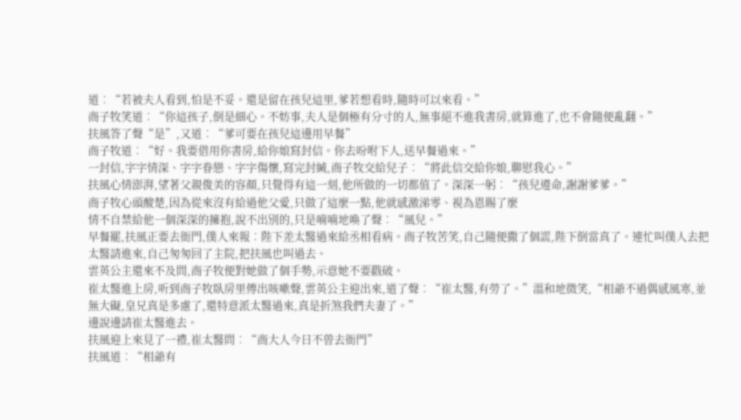道︰“若被夫人看到,怕是不妥。還是留在孩兒這里,爹若想看時,隨時可以來看。”
商子牧笑道︰“你這孩子,倒是細心。不妨事,夫人是個極有分寸的人,無事絕不進我書房,就算進了,也不會隨便亂翻。”
扶風答了聲“是”,又道︰“爹可要在孩兒這邊用早餐”
商子牧道︰“好。我要借用你書房,給你娘寫封信。你去吩咐下人,送早餐過來。”
一封信,字字情深、字字眷戀、字字傷懷,寫完封緘,商子牧交給兒子︰“將此信交給你娘,聊慰我心。”
扶風心情澎湃,望著父親俊美的容顏,只覺得有這一刻,他所做的一切都值了。深深一躬︰“孩兒遵命,謝謝爹爹。”
商子牧心頭酸楚,因為從來沒有給過他父愛,只做了這麼一點,他就感激涕零、視為恩賜了麼
情不自禁給他一個深深的擁抱,說不出別的,只是喃喃地喚了聲︰“風兒。”
早餐罷,扶風正要去衙門,僕人來報︰陛下差太醫過來給丞相看病。商子牧苦笑,自己隨便撒了個謊,陛下倒當真了。連忙叫僕人去把太醫請進來,自己匆匆回了主院,把扶風也叫過去。
雲英公主還來不及問,商子牧便對她做了個手勢,示意她不要戳破。
崔太醫進上房,听到商子牧臥房里傳出咳嗽聲,雲英公主迎出來,道了聲︰“崔太醫,有勞了。”溫和地微笑,“相爺不過偶感風寒,並無大礙,皇兄真是多慮了,還特意派太醫過來,真是折煞我們夫妻了。”
邊說邊請崔太醫進去。
扶風迎上來見了一禮,崔太醫問︰“商大人今日不曾去衙門”
扶風道︰“相爺有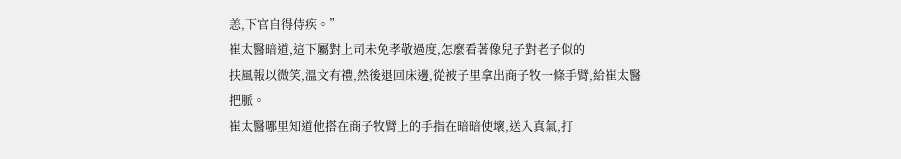恙,下官自得侍疾。”
崔太醫暗道,這下屬對上司未免孝敬過度,怎麼看著像兒子對老子似的
扶風報以微笑,溫文有禮,然後退回床邊,從被子里拿出商子牧一條手臂,給崔太醫把脈。
崔太醫哪里知道他搭在商子牧臂上的手指在暗暗使壞,送入真氣,打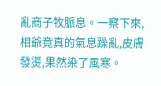亂商子牧脈息。一察下來,相爺竟真的氣息躁亂,皮膚發燙,果然染了風寒。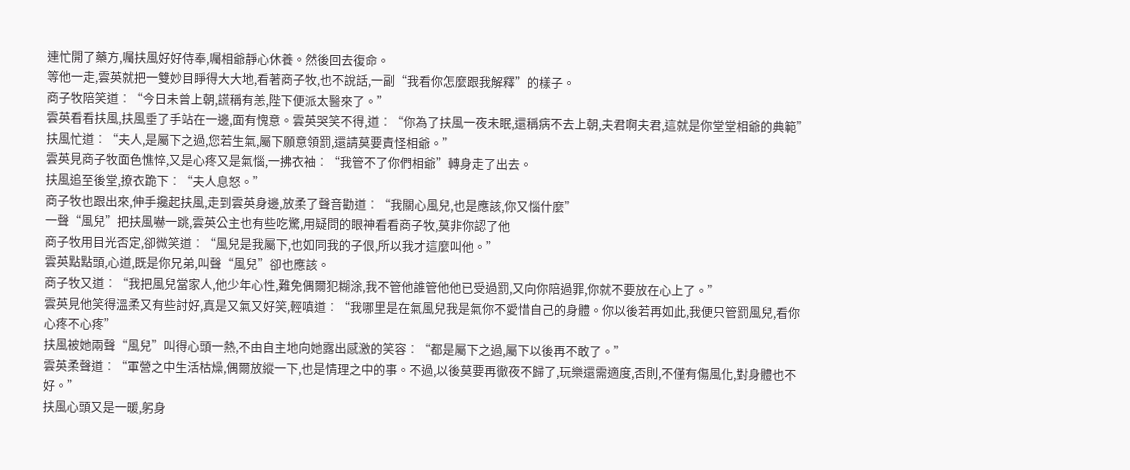連忙開了藥方,囑扶風好好侍奉,囑相爺靜心休養。然後回去復命。
等他一走,雲英就把一雙妙目睜得大大地,看著商子牧,也不說話,一副“我看你怎麼跟我解釋”的樣子。
商子牧陪笑道︰“今日未曾上朝,謊稱有恙,陛下便派太醫來了。”
雲英看看扶風,扶風垂了手站在一邊,面有愧意。雲英哭笑不得,道︰“你為了扶風一夜未眠,還稱病不去上朝,夫君啊夫君,這就是你堂堂相爺的典範”
扶風忙道︰“夫人,是屬下之過,您若生氣,屬下願意領罰,還請莫要責怪相爺。”
雲英見商子牧面色憔悴,又是心疼又是氣惱,一拂衣袖︰“我管不了你們相爺”轉身走了出去。
扶風追至後堂,撩衣跪下︰“夫人息怒。”
商子牧也跟出來,伸手攙起扶風,走到雲英身邊,放柔了聲音勸道︰“我關心風兒,也是應該,你又惱什麼”
一聲“風兒”把扶風嚇一跳,雲英公主也有些吃驚,用疑問的眼神看看商子牧,莫非你認了他
商子牧用目光否定,卻微笑道︰“風兒是我屬下,也如同我的子佷,所以我才這麼叫他。”
雲英點點頭,心道,既是你兄弟,叫聲“風兒”卻也應該。
商子牧又道︰“我把風兒當家人,他少年心性,難免偶爾犯糊涂,我不管他誰管他他已受過罰,又向你陪過罪,你就不要放在心上了。”
雲英見他笑得溫柔又有些討好,真是又氣又好笑,輕嗔道︰“我哪里是在氣風兒我是氣你不愛惜自己的身體。你以後若再如此,我便只管罰風兒,看你心疼不心疼”
扶風被她兩聲“風兒”叫得心頭一熱,不由自主地向她露出感激的笑容︰“都是屬下之過,屬下以後再不敢了。”
雲英柔聲道︰“軍營之中生活枯燥,偶爾放縱一下,也是情理之中的事。不過,以後莫要再徹夜不歸了,玩樂還需適度,否則,不僅有傷風化,對身體也不好。”
扶風心頭又是一暖,躬身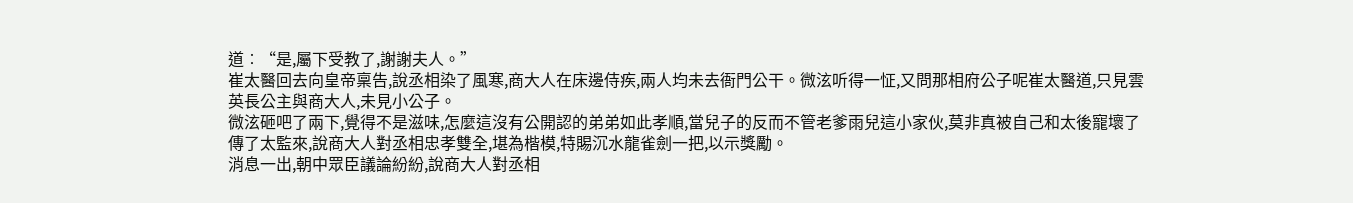道︰“是,屬下受教了,謝謝夫人。”
崔太醫回去向皇帝稟告,說丞相染了風寒,商大人在床邊侍疾,兩人均未去衙門公干。微泫听得一怔,又問那相府公子呢崔太醫道,只見雲英長公主與商大人,未見小公子。
微泫砸吧了兩下,覺得不是滋味,怎麼這沒有公開認的弟弟如此孝順,當兒子的反而不管老爹雨兒這小家伙,莫非真被自己和太後寵壞了
傳了太監來,說商大人對丞相忠孝雙全,堪為楷模,特賜沉水龍雀劍一把,以示獎勵。
消息一出,朝中眾臣議論紛紛,說商大人對丞相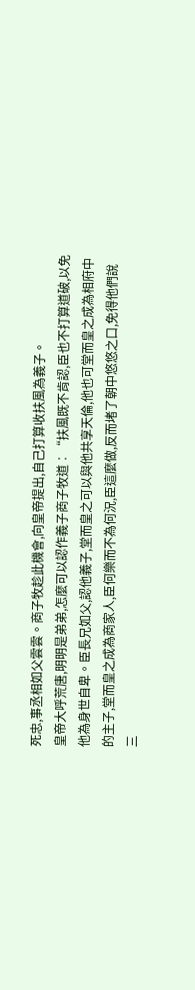死忠,事丞相如父雲雲。商子牧趁此機會,向皇帝提出,自己打算收扶風為義子。
皇帝大呼荒唐,明明是弟弟,怎麼可以認作義子商子牧道︰“扶風既不肯認,臣也不打算道破,以免他為身世自卑。臣長兄如父,認他義子,堂而皇之可以與他共享天倫,他也可堂而皇之成為相府中的主子,堂而皇之成為商家人,臣何樂而不為何況,臣這麼做,反而堵了朝中悠悠之口,免得他們說三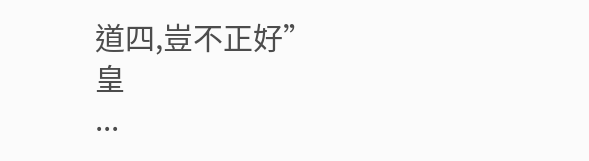道四,豈不正好”
皇
...